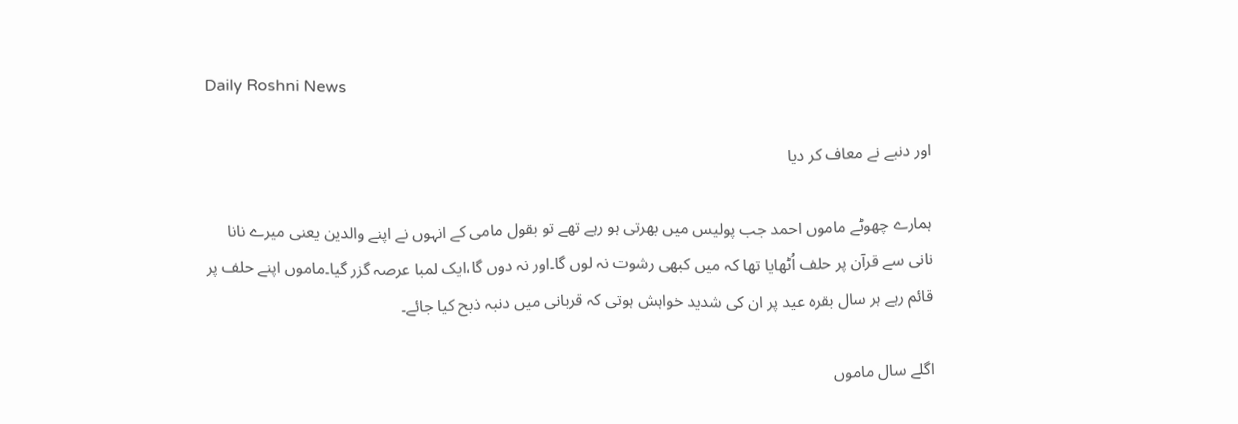Daily Roshni News

اور دنبے نے معاف کر دیا

ہمارے چھوٹے ماموں احمد جب پولیس میں بھرتی ہو رہے تھے تو بقول مامی کے انہوں نے اپنے والدین یعنی میرے نانا نانی سے قرآن پر حلف اُٹھایا تھا کہ میں کبھی رشوت نہ لوں گا۔اور نہ دوں گا،ایک لمبا عرصہ گزر گیا۔ماموں اپنے حلف پر قائم رہے ہر سال بقرہ عید پر ان کی شدید خواہش ہوتی کہ قربانی میں دنبہ ذبح کیا جائے۔

اگلے سال ماموں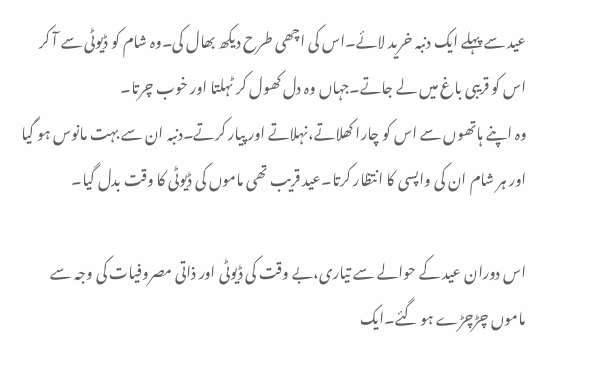عید سے پہلے ایک دنبہ خرید لائے۔اس کی اچھی طرح دیکھ بھال کی۔وہ شام کو ڈیوٹی سے آ کر اس کو قریبی باغ میں لے جاتے۔جہاں وہ دل کھول کر ٹہلتا اور خوب چرتا۔
وہ اپنے ہاتھوں سے اس کو چارا کھلاتے،نہلاتے اور پیار کرتے۔دنبہ ان سے بہت مانوس ہو گیا اور ہر شام ان کی واپسی کا انتظار کرتا۔عید قریب تھی ماموں کی ڈیوٹی کا وقت بدل گیا۔

اس دوران عید کے حوالے سے تیاری،بے وقت کی ڈیوٹی اور ذاتی مصروفیات کی وجہ سے ماموں چڑچڑے ہو گئے۔ایک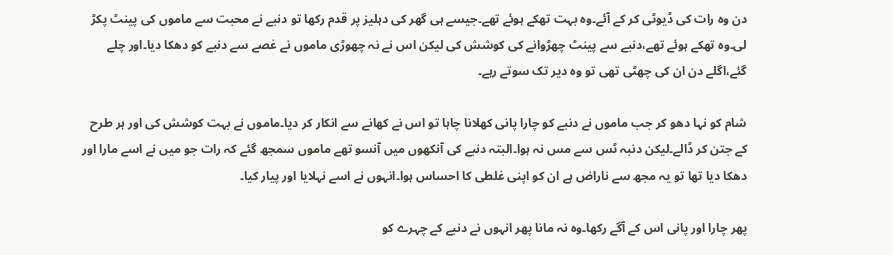دن وہ رات کی ڈیوٹی کر کے آئے۔وہ بہت تھکے ہوئے تھے۔جیسے ہی گھر کی دہلیز پر قدم رکھا تو دنبے نے محبت سے ماموں کی پینٹ پکڑ لی۔وہ تھکے ہوئے تھے،دنبے سے پینٹ چھڑوانے کی کوشش کی لیکن اس نے نہ چھوڑی ماموں نے غصے سے دنبے کو دھکا دیا۔اور چلے گئے،اگلے دن ان کی چھٹی تھی تو وہ دیر تک سوتے رہے۔

شام کو نہا دھو کر جب ماموں نے دنبے کو چارا پانی کھلانا چاہا تو اس نے کھانے سے انکار کر دیا۔ماموں نے بہت کوشش کی اور ہر طرح کے جتن کر ڈالے۔لیکن دنبہ ٹس سے مس نہ ہوا۔البتہ دنبے کی آنکھوں میں آنسو تھے ماموں سمجھ گئے کہ رات جو میں نے اسے مارا اور دھکا دیا تھا تو یہ مجھ سے ناراض ہے ان کو اپنی غلطی کا احساس ہوا۔انہوں نے اسے نہلایا اور پیار کیا۔

پھر چارا اور پانی اس کے آگے رکھا۔وہ نہ مانا پھر انہوں نے دنبے کے چہرے کو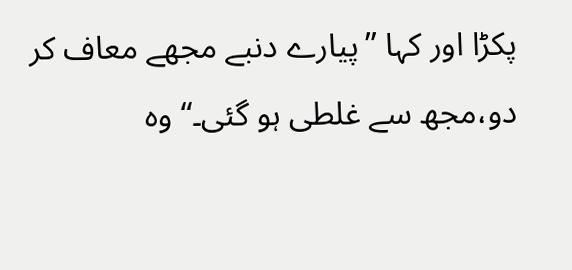پکڑا اور کہا ”پیارے دنبے مجھے معاف کر دو،مجھ سے غلطی ہو گئی۔“ وہ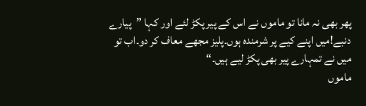پھر بھی نہ مانا تو ماموں نے اس کے پیر پکڑ لئے اور کہا ”پیارے دنبے!میں اپنے کیے پر شرمندہ ہوں۔پلیز مجھے معاف کر دو۔اب تو میں نے تمہارے پیر بھی پکڑ لیے ہیں۔“
ماموں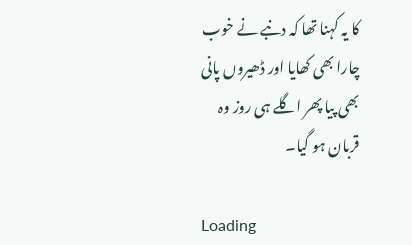کا یہ کہنا تھا کہ دنبے نے خوب چارا بھی کھایا اور ڈھیروں پانی بھی پیا پھر اگلے ہی روز وہ قربان ہو گیا۔

Loading